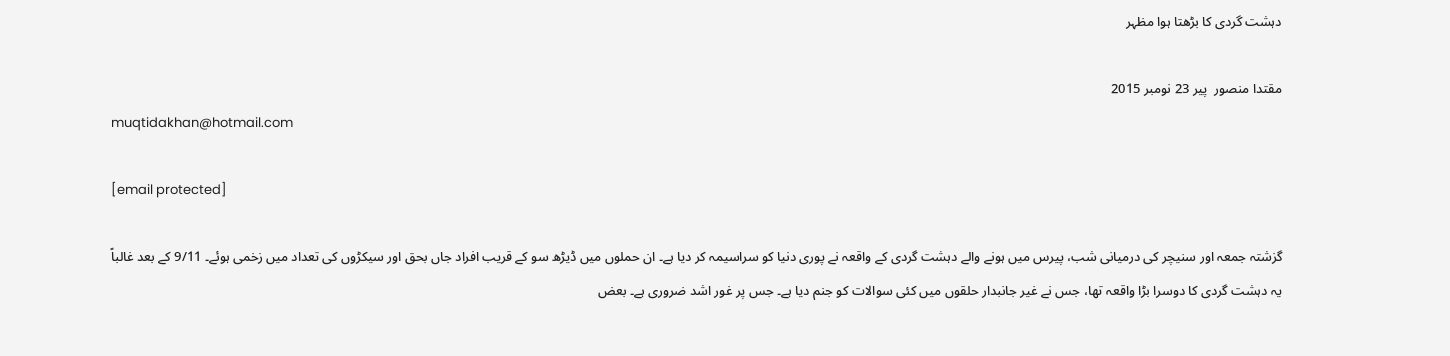دہشت گردی کا بڑھتا ہوا مظہر

مقتدا منصور  پير 23 نومبر 2015
muqtidakhan@hotmail.com

[email protected]

گزشتہ جمعہ اور سنیچر کی درمیانی شب، پیرس میں ہونے والے دہشت گردی کے واقعہ نے پوری دنیا کو سراسیمہ کر دیا ہے۔ ان حملوں میں ڈیڑھ سو کے قریب افراد جاں بحق اور سیکڑوں کی تعداد میں زخمی ہوئے۔ 9/11 کے بعد غالباً یہ دہشت گردی کا دوسرا بڑا واقعہ تھا، جس نے غیر جانبدار حلقوں میں کئی سوالات کو جنم دیا ہے۔ جس پر غور اشد ضروری ہے۔ بعض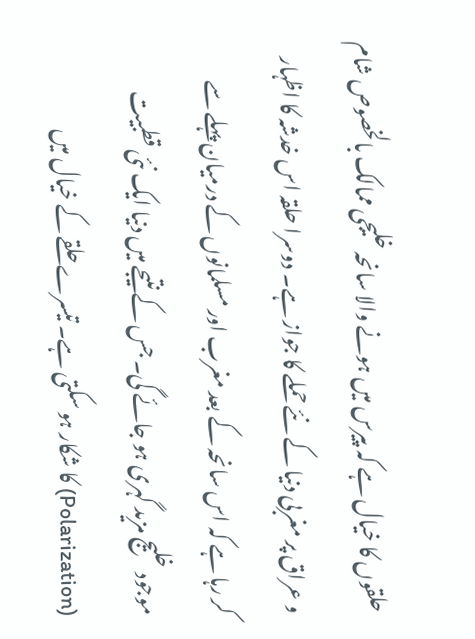حلقوں کا خیال ہے کہ پیرس میں ہونے والا سانحہ خلیجی ممالک بالخصوص شام و عراق پر مغربی دنیا کے نئے حملے کا جواز ہے۔ دوسرا حلقہ اس خدشہ کا اظہار کر رہا ہے کہ اس سانحہ کے بعد مغرب اور مسلمانوں کے درمیان پہلے سے موجود خلیج مزید گہری ہو جائے گی۔ جس کے نتیجے میں دنیا ایک نئی قطبیت (Polarization) کا شکار ہو سکتی ہے۔ تیسرے حلقے کے خیال میں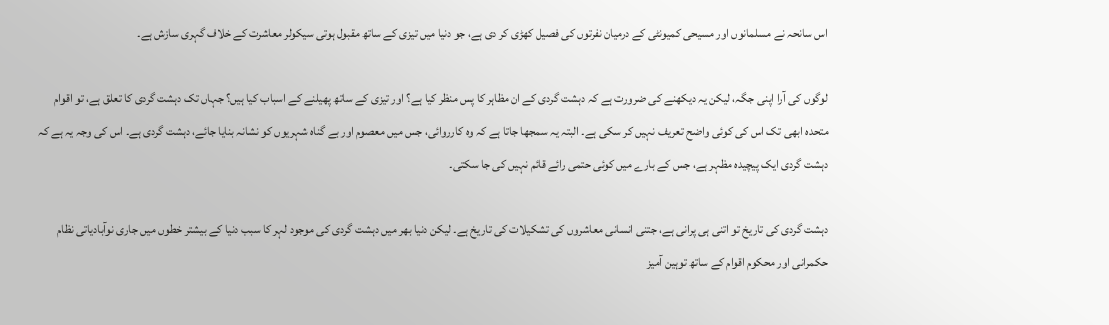اس سانحہ نے مسلمانوں اور مسیحی کمیونٹی کے درمیان نفرتوں کی فصیل کھڑی کر دی ہے، جو دنیا میں تیزی کے ساتھ مقبول ہوتی سیکولر معاشرت کے خلاف گہری سازش ہے۔

لوگوں کی آرا اپنی جگہ، لیکن یہ دیکھنے کی ضرورت ہے کہ دہشت گردی کے ان مظاہر کا پس منظر کیا ہے؟ اور تیزی کے ساتھ پھیلنے کے اسباب کیا ہیں؟ جہاں تک دہشت گردی کا تعلق ہے، تو اقوام متحدہ ابھی تک اس کی کوئی واضح تعریف نہیں کر سکی ہے۔ البتہ یہ سمجھا جاتا ہے کہ وہ کارروائی، جس میں معصوم اور بے گناہ شہریوں کو نشانہ بنایا جائے، دہشت گردی ہے۔ اس کی وجہ یہ ہے کہ دہشت گردی ایک پیچیدہ مظہر ہے، جس کے بارے میں کوئی حتمی رائے قائم نہیں کی جا سکتی۔

دہشت گردی کی تاریخ تو اتنی ہی پرانی ہے، جتنی انسانی معاشروں کی تشکیلات کی تاریخ ہے۔ لیکن دنیا بھر میں دہشت گردی کی موجود لہر کا سبب دنیا کے بیشتر خطوں میں جاری نوآبادیاتی نظام حکمرانی اور محکوم اقوام کے ساتھ توہین آمیز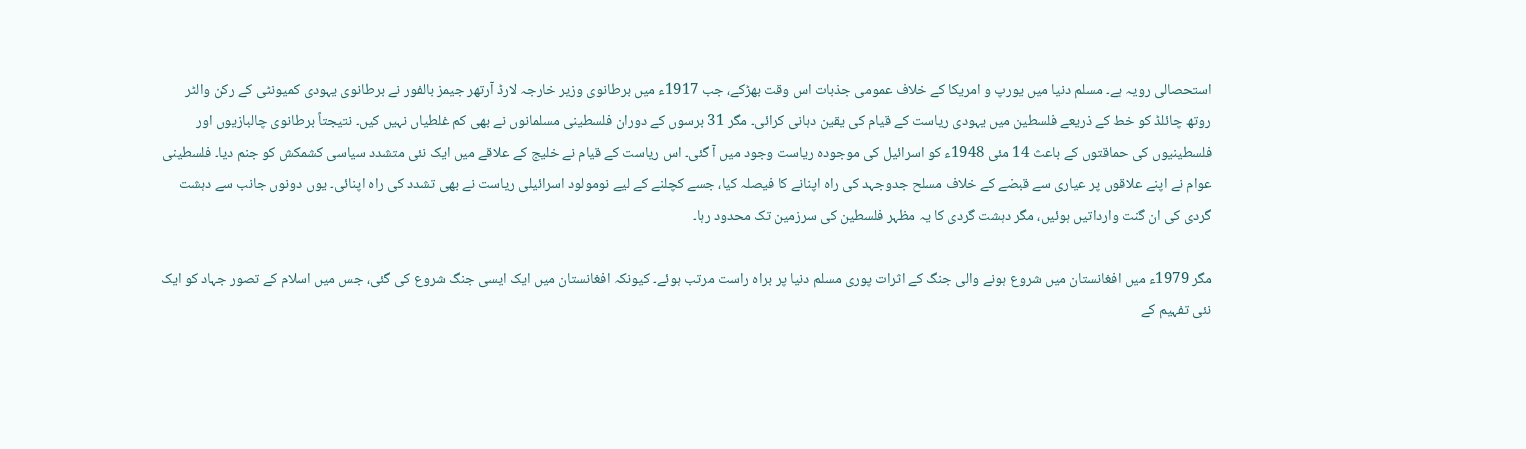استحصالی رویہ ہے۔ مسلم دنیا میں یورپ و امریکا کے خلاف عمومی جذبات اس وقت بھڑکے، جب 1917ء میں برطانوی وزیر خارجہ لارڈ آرتھر جیمز بالفور نے برطانوی یہودی کمیونٹی کے رکن والٹر روتھ چائلڈ کو خط کے ذریعے فلسطین میں یہودی ریاست کے قیام کی یقین دہانی کرائی۔ مگر 31 برسوں کے دوران فلسطینی مسلمانوں نے بھی کم غلطیاں نہیں کیں۔ نتیجتاً برطانوی چالبازیوں اور فلسطینیوں کی حماقتوں کے باعث 14 مئی 1948ء کو اسرائیل کی موجودہ ریاست وجود میں آ گئی۔ اس ریاست کے قیام نے خلیج کے علاقے میں ایک نئی متشدد سیاسی کشمکش کو جنم دیا۔ فلسطینی عوام نے اپنے علاقوں پر عیاری سے قبضے کے خلاف مسلح جدوجہد کی راہ اپنانے کا فیصلہ کیا، جسے کچلنے کے لیے نومولود اسرائیلی ریاست نے بھی تشدد کی راہ اپنائی۔ یوں دونوں جانب سے دہشت گردی کی ان گنت وارداتیں ہوئیں، مگر دہشت گردی کا یہ مظہر فلسطین کی سرزمین تک محدود رہا۔

مگر 1979ء میں افغانستان میں شروع ہونے والی جنگ کے اثرات پوری مسلم دنیا پر براہ راست مرتب ہوئے۔ کیونکہ افغانستان میں ایک ایسی جنگ شروع کی گئی، جس میں اسلام کے تصور جہاد کو ایک نئی تفہیم کے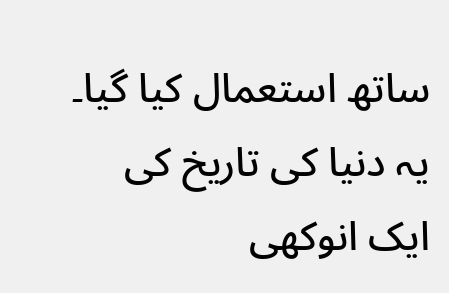ساتھ استعمال کیا گیا۔ یہ دنیا کی تاریخ کی ایک انوکھی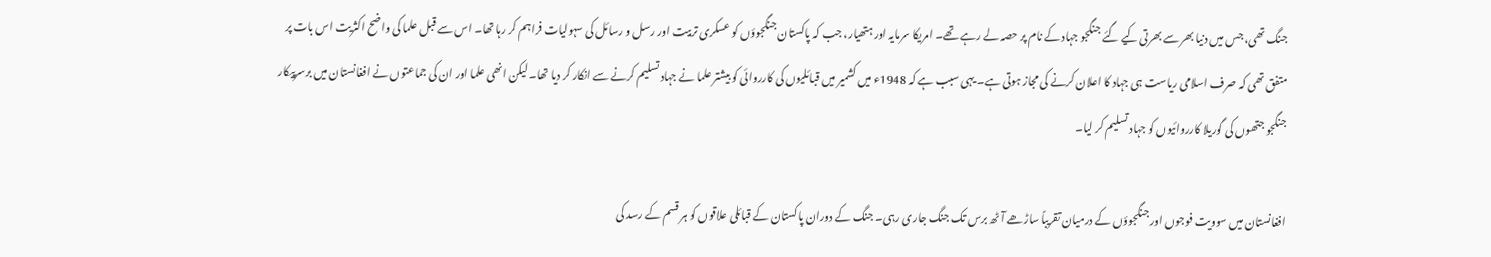جنگ تھی، جس میں دنیا بھر سے بھرتی کیے گئے جنگجو جہاد کے نام پر حصہ لے رہے تھے۔ امریکا سرمایہ اور ہتھیار، جب کہ پاکستان جنگجوؤں کو عسکری تربیت اور رسل و رسائل کی سہولیات فراہم کر رہا تھا۔ اس سے قبل علما کی واضح اکثریت اس بات پر متفق تھی کہ صرف اسلامی ریاست ہی جہاد کا اعلان کرنے کی مجاز ہوتی ہے۔ یہی سبب ہے کہ 1948ء میں کشمیر میں قبائلیوں کی کارروائی کو بیشتر علما نے جہاد تسلیم کرنے سے انکار کر دیا تھا۔ لیکن انھی علما اور ان کی جماعتوں نے افغانستان میں برسرپیکار جنگجو جتھوں کی گوریلا کارروائیوں کو جہاد تسلیم کر لیا۔

افغانستان میں سوویت فوجوں اور جنگجوؤں کے درمیان تقریباً ساڑھے آٹھ برس تک جنگ جاری رہی۔ جنگ کے دوران پاکستان کے قبائلی علاقوں کو ہر قسم کے رسد کی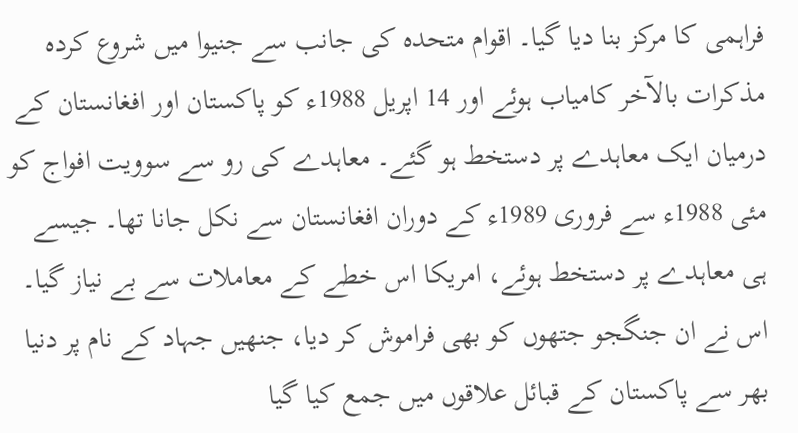فراہمی کا مرکز بنا دیا گیا۔ اقوام متحدہ کی جانب سے جنیوا میں شروع کردہ مذکرات بالآخر کامیاب ہوئے اور 14 اپریل 1988ء کو پاکستان اور افغانستان کے درمیان ایک معاہدے پر دستخط ہو گئے۔ معاہدے کی رو سے سوویت افواج کو مئی 1988ء سے فروری 1989ء کے دوران افغانستان سے نکل جانا تھا۔ جیسے ہی معاہدے پر دستخط ہوئے، امریکا اس خطے کے معاملات سے بے نیاز گیا۔ اس نے ان جنگجو جتھوں کو بھی فراموش کر دیا، جنھیں جہاد کے نام پر دنیا بھر سے پاکستان کے قبائل علاقوں میں جمع کیا گیا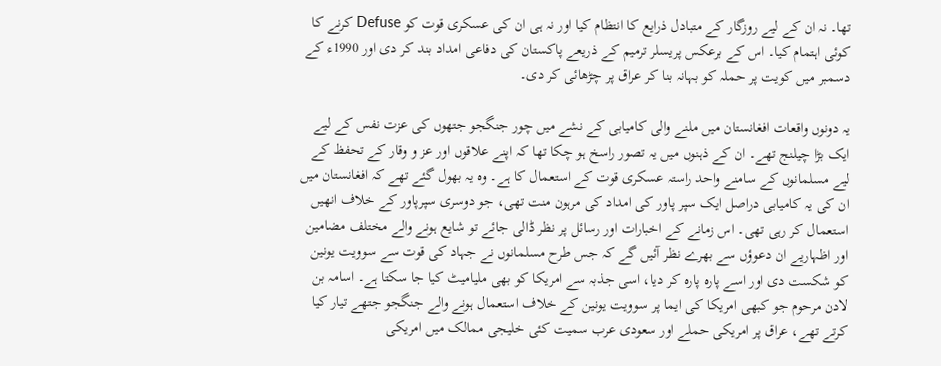تھا۔ نہ ان کے لیے روزگار کے متبادل ذرایع کا انتظام کیا اور نہ ہی ان کی عسکری قوت کو Defuse کرنے کا کوئی اہتمام کیا۔ اس کے برعکس پریسلر ترمیم کے ذریعے پاکستان کی دفاعی امداد بند کر دی اور 1990ء کے دسمبر میں کویت پر حملہ کو بہانہ بنا کر عراق پر چڑھائی کر دی۔

یہ دونوں واقعات افغانستان میں ملنے والی کامیابی کے نشے میں چور جنگجو جتھوں کی عزت نفس کے لیے ایک بڑا چیلنج تھے۔ ان کے ذہنوں میں یہ تصور راسخ ہو چکا تھا کہ اپنے علاقوں اور عز و وقار کے تحفظ کے لیے مسلمانوں کے سامنے واحد راستہ عسکری قوت کے استعمال کا ہے۔ وہ یہ بھول گئے تھے کہ افغانستان میں ان کی یہ کامیابی دراصل ایک سپر پاور کی امداد کی مرہون منت تھی، جو دوسری سپرپاور کے خلاف انھیں استعمال کر رہی تھی۔ اس زمانے کے اخبارات اور رسائل پر نظر ڈالی جائے تو شایع ہونے والے مختلف مضامین اور اظہاریے ان دعوؤں سے بھرے نظر آئیں گے کہ جس طرح مسلمانوں نے جہاد کی قوت سے سوویت یونین کو شکست دی اور اسے پارہ پارہ کر دیا، اسی جذبہ سے امریکا کو بھی ملیامیٹ کیا جا سکتا ہے۔ اسامہ بن لادن مرحوم جو کبھی امریکا کی ایما پر سوویت یونین کے خلاف استعمال ہونے والے جنگجو جتھے تیار کیا کرتے تھے، عراق پر امریکی حملے اور سعودی عرب سمیت کئی خلیجی ممالک میں امریکی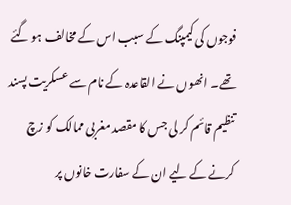فوجوں کی کیمپنگ کے سبب اس کے مخالف ہو گئے تھے۔ انھوں نے القاعدہ کے نام سے عسکریت پسند تنظیم قائم کر لی جس کا مقصد مغربی ممالک کو زچ کرنے کے لیے ان کے سفارت خانوں پر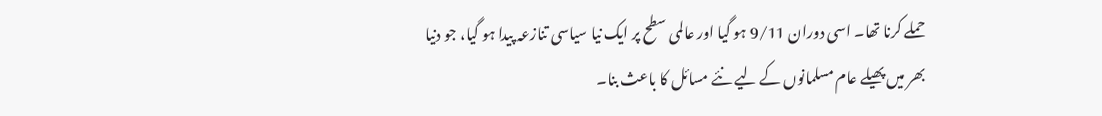حملے کرنا تھا۔ اسی دوران 9/11 ہو گیا اور عالمی سطح پر ایک نیا سیاسی تنازعہ پیدا ہو گیا، جو دنیا بھر میں پھیلے عام مسلمانوں کے لیے نئے مسائل کا باعث بنا۔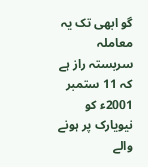گو ابھی تک یہ معاملہ سربستہ راز ہے کہ 11 ستمبر 2001ء کو نیویارک پر ہونے والے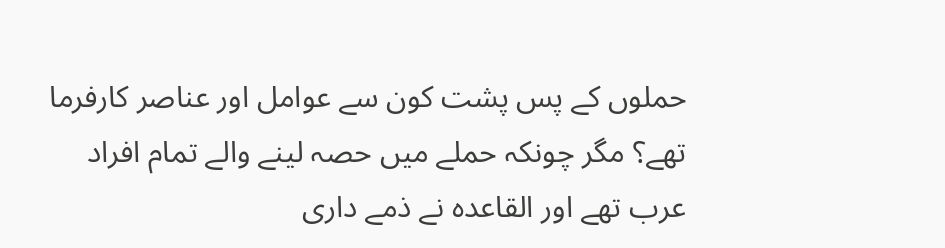حملوں کے پس پشت کون سے عوامل اور عناصر کارفرما تھے؟ مگر چونکہ حملے میں حصہ لینے والے تمام افراد عرب تھے اور القاعدہ نے ذمے داری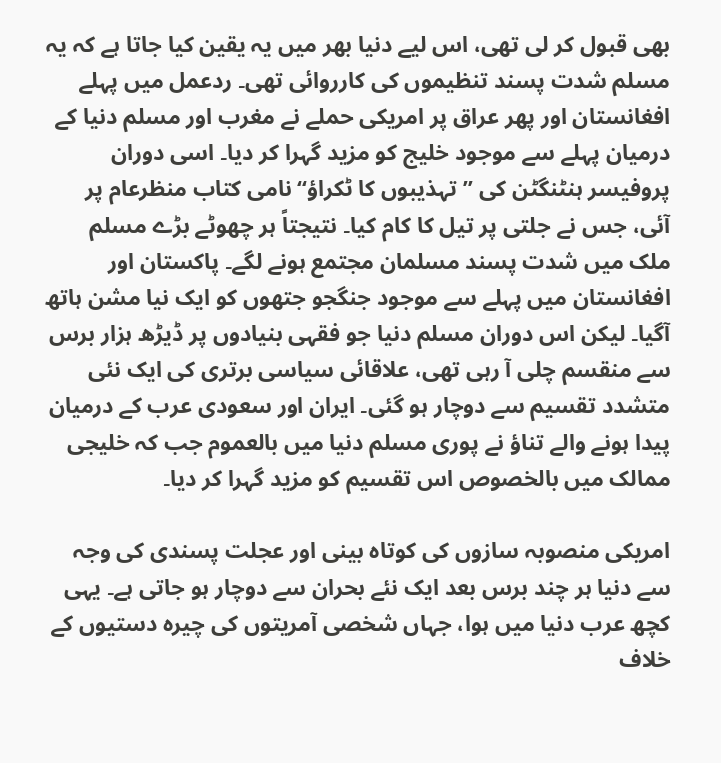بھی قبول کر لی تھی، اس لیے دنیا بھر میں یہ یقین کیا جاتا ہے کہ یہ مسلم شدت پسند تنظیموں کی کارروائی تھی۔ ردعمل میں پہلے افغانستان اور پھر عراق پر امریکی حملے نے مغرب اور مسلم دنیا کے درمیان پہلے سے موجود خلیج کو مزید گہرا کر دیا۔ اسی دوران پروفیسر ہنٹنگٹن کی ’’تہذیبوں کا ٹکراؤ‘‘ نامی کتاب منظرعام پر آئی، جس نے جلتی پر تیل کا کام کیا۔ نتیجتاً ہر چھوٹے بڑے مسلم ملک میں شدت پسند مسلمان مجتمع ہونے لگے۔ پاکستان اور افغانستان میں پہلے سے موجود جنگجو جتھوں کو ایک نیا مشن ہاتھ آگیا۔ لیکن اس دوران مسلم دنیا جو فقہی بنیادوں پر ڈیڑھ ہزار برس سے منقسم چلی آ رہی تھی، علاقائی سیاسی برتری کی ایک نئی متشدد تقسیم سے دوچار ہو گئی۔ ایران اور سعودی عرب کے درمیان پیدا ہونے والے تناؤ نے پوری مسلم دنیا میں بالعموم جب کہ خلیجی ممالک میں بالخصوص اس تقسیم کو مزید گہرا کر دیا۔

امریکی منصوبہ سازوں کی کوتاہ بینی اور عجلت پسندی کی وجہ سے دنیا ہر چند برس بعد ایک نئے بحران سے دوچار ہو جاتی ہے۔ یہی کچھ عرب دنیا میں ہوا، جہاں شخصی آمریتوں کی چیرہ دستیوں کے خلاف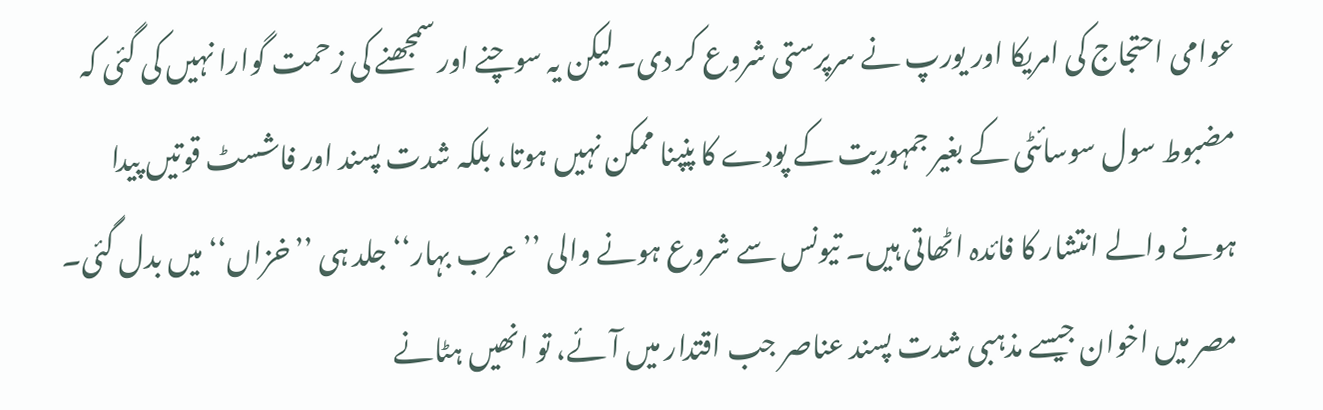عوامی احتجاج کی امریکا اور یورپ نے سرپرستی شروع کر دی۔ لیکن یہ سوچنے اور سمجھنے کی زحمت گوارا نہیں کی گئی کہ مضبوط سول سوسائٹی کے بغیر جمہوریت کے پودے کا پنپنا ممکن نہیں ہوتا، بلکہ شدت پسند اور فاشسٹ قوتیں پیدا ہونے والے انتشار کا فائدہ اٹھاتی ہیں۔ تیونس سے شروع ہونے والی ’’عرب بہار‘‘ جلد ہی ’’خزاں‘‘ میں بدل گئی۔ مصر میں اخوان جیسے مذہبی شدت پسند عناصر جب اقتدار میں آئے، تو انھیں ہٹانے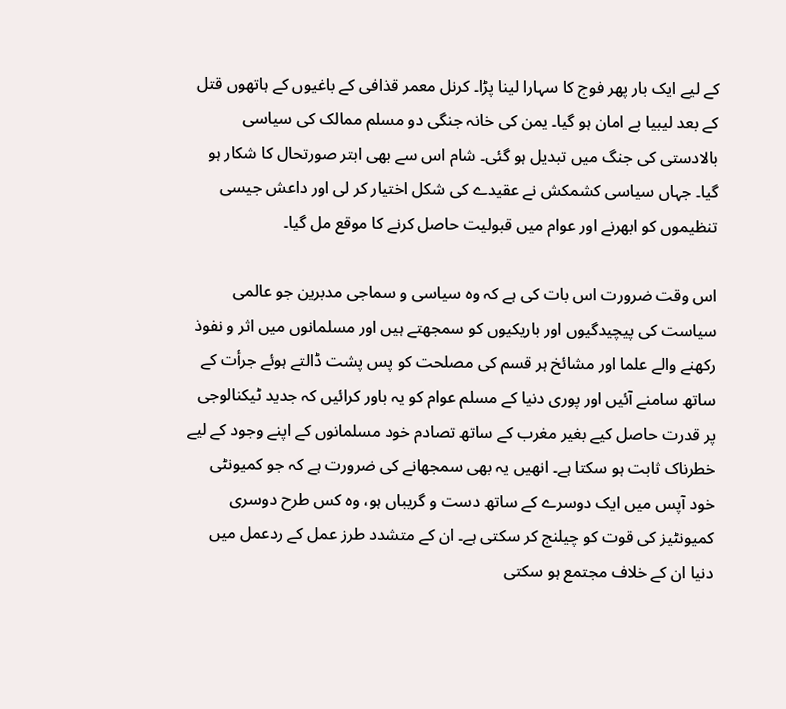کے لیے ایک بار پھر فوج کا سہارا لینا پڑا۔ کرنل معمر قذافی کے باغیوں کے ہاتھوں قتل کے بعد لیبیا بے امان ہو گیا۔ یمن کی خانہ جنگی دو مسلم ممالک کی سیاسی بالادستی کی جنگ میں تبدیل ہو گئی۔ شام اس سے بھی ابتر صورتحال کا شکار ہو گیا۔ جہاں سیاسی کشمکش نے عقیدے کی شکل اختیار کر لی اور داعش جیسی تنظیموں کو ابھرنے اور عوام میں قبولیت حاصل کرنے کا موقع مل گیا۔

اس وقت ضرورت اس بات کی ہے کہ وہ سیاسی و سماجی مدبرین جو عالمی سیاست کی پیچیدگیوں اور باریکیوں کو سمجھتے ہیں اور مسلمانوں میں اثر و نفوذ رکھنے والے علما اور مشائخ ہر قسم کی مصلحت کو پس پشت ڈالتے ہوئے جرأت کے ساتھ سامنے آئیں اور پوری دنیا کے مسلم عوام کو یہ باور کرائیں کہ جدید ٹیکنالوجی پر قدرت حاصل کیے بغیر مغرب کے ساتھ تصادم خود مسلمانوں کے اپنے وجود کے لیے خطرناک ثابت ہو سکتا ہے۔ انھیں یہ بھی سمجھانے کی ضرورت ہے کہ جو کمیونٹی خود آپس میں ایک دوسرے کے ساتھ دست و گریباں ہو، وہ کس طرح دوسری کمیونٹیز کی قوت کو چیلنج کر سکتی ہے۔ ان کے متشدد طرز عمل کے ردعمل میں دنیا ان کے خلاف مجتمع ہو سکتی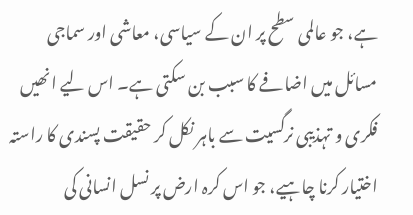ہے، جو عالمی سطح پر ان کے سیاسی، معاشی اور سماجی مسائل میں اضافے کا سبب بن سکتی ہے۔ اس لیے انھیں فکری و تہذیبی نرگسیت سے باہر نکل کر حقیقت پسندی کا راستہ اختیار کرنا چاہیے، جو اس کرہ ارض پر نسل انسانی کی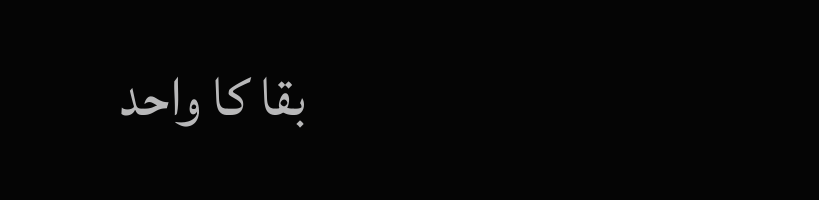بقا کا واحد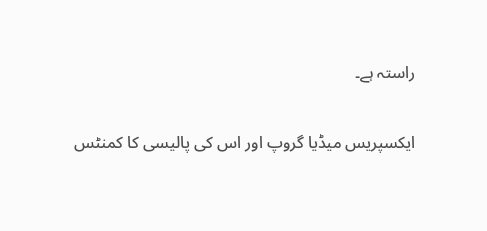راستہ ہے۔

ایکسپریس میڈیا گروپ اور اس کی پالیسی کا کمنٹس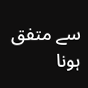سے متفق ہونا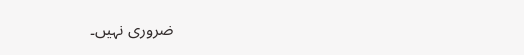ضروری نہیں۔